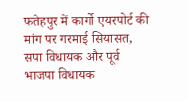फतेहपुर में कार्गो एयरपोर्ट की मांग पर गरमाई सियासत, सपा विधायक और पूर्व भाजपा विधायक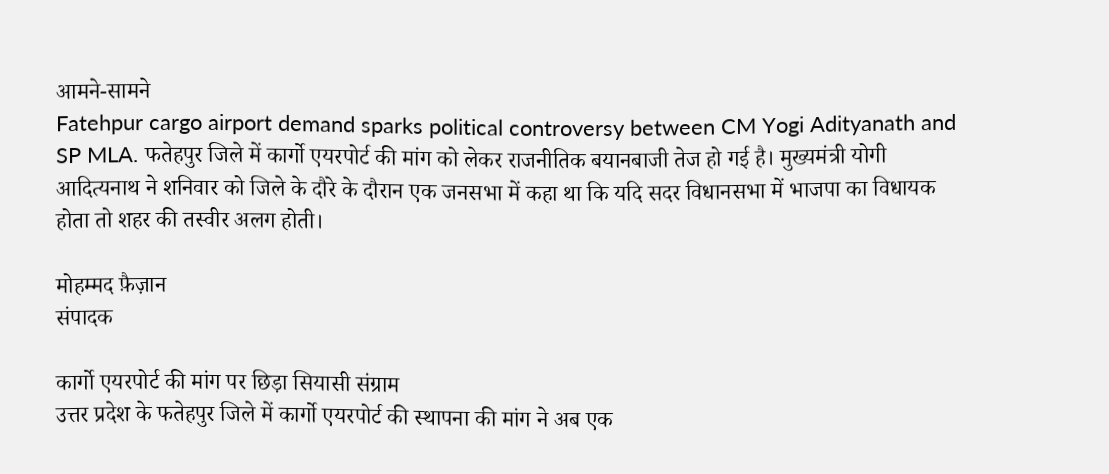आमने-सामने
Fatehpur cargo airport demand sparks political controversy between CM Yogi Adityanath and SP MLA. फतेहपुर जिले में कार्गो एयरपोर्ट की मांग को लेकर राजनीतिक बयानबाजी तेज हो गई है। मुख्यमंत्री योगी आदित्यनाथ ने शनिवार को जिले के दौरे के दौरान एक जनसभा में कहा था कि यदि सदर विधानसभा में भाजपा का विधायक होता तो शहर की तस्वीर अलग होती।

मोहम्मद फ़ैज़ान
संपादक

कार्गो एयरपोर्ट की मांग पर छिड़ा सियासी संग्राम
उत्तर प्रदेश के फतेहपुर जिले में कार्गो एयरपोर्ट की स्थापना की मांग ने अब एक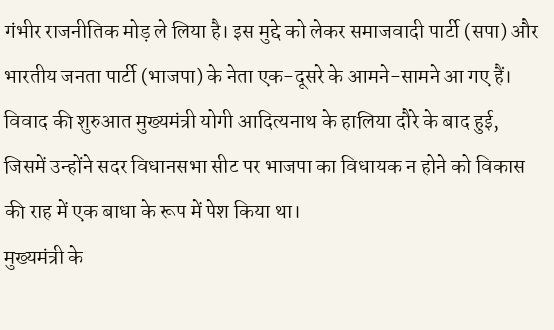गंभीर राजनीतिक मोड़ ले लिया है। इस मुद्दे को लेकर समाजवादी पार्टी (सपा) और भारतीय जनता पार्टी (भाजपा) के नेता एक-दूसरे के आमने-सामने आ गए हैं। विवाद की शुरुआत मुख्यमंत्री योगी आदित्यनाथ के हालिया दौरे के बाद हुई, जिसमें उन्होंने सदर विधानसभा सीट पर भाजपा का विधायक न होने को विकास की राह में एक बाधा के रूप में पेश किया था।
मुख्यमंत्री के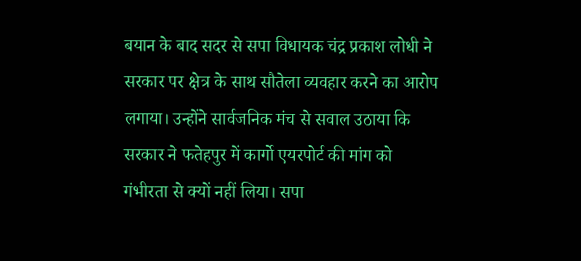बयान के बाद सदर से सपा विधायक चंद्र प्रकाश लोधी ने सरकार पर क्षेत्र के साथ सौतेला व्यवहार करने का आरोप लगाया। उन्होंने सार्वजनिक मंच से सवाल उठाया कि सरकार ने फतेहपुर में कार्गो एयरपोर्ट की मांग को गंभीरता से क्यों नहीं लिया। सपा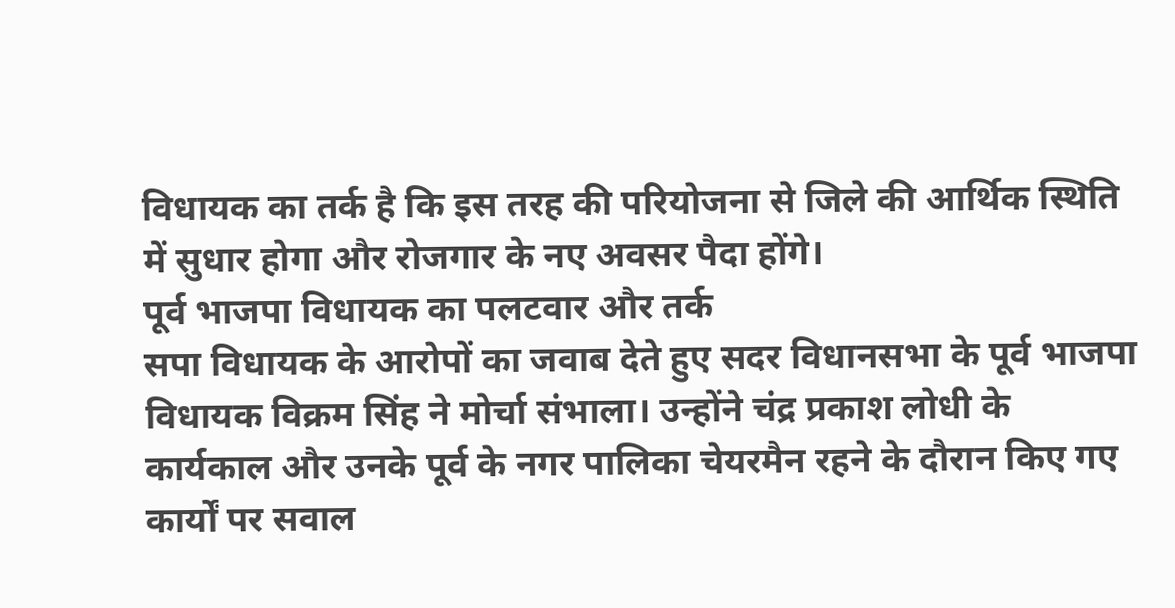विधायक का तर्क है कि इस तरह की परियोजना से जिले की आर्थिक स्थिति में सुधार होगा और रोजगार के नए अवसर पैदा होंगे।
पूर्व भाजपा विधायक का पलटवार और तर्क
सपा विधायक के आरोपों का जवाब देते हुए सदर विधानसभा के पूर्व भाजपा विधायक विक्रम सिंह ने मोर्चा संभाला। उन्होंने चंद्र प्रकाश लोधी के कार्यकाल और उनके पूर्व के नगर पालिका चेयरमैन रहने के दौरान किए गए कार्यों पर सवाल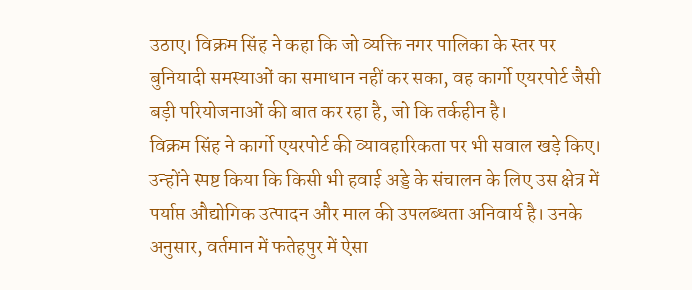उठाए। विक्रम सिंह ने कहा कि जो व्यक्ति नगर पालिका के स्तर पर बुनियादी समस्याओं का समाधान नहीं कर सका, वह कार्गो एयरपोर्ट जैसी बड़ी परियोजनाओं की बात कर रहा है, जो कि तर्कहीन है।
विक्रम सिंह ने कार्गो एयरपोर्ट की व्यावहारिकता पर भी सवाल खड़े किए। उन्होंने स्पष्ट किया कि किसी भी हवाई अड्डे के संचालन के लिए उस क्षेत्र में पर्याप्त औद्योगिक उत्पादन और माल की उपलब्धता अनिवार्य है। उनके अनुसार, वर्तमान में फतेहपुर में ऐसा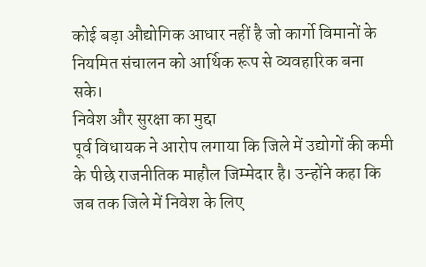कोई बड़ा औद्योगिक आधार नहीं है जो कार्गो विमानों के नियमित संचालन को आर्थिक रूप से व्यवहारिक बना सके।
निवेश और सुरक्षा का मुद्दा
पूर्व विधायक ने आरोप लगाया कि जिले में उद्योगों की कमी के पीछे राजनीतिक माहौल जिम्मेदार है। उन्होंने कहा कि जब तक जिले में निवेश के लिए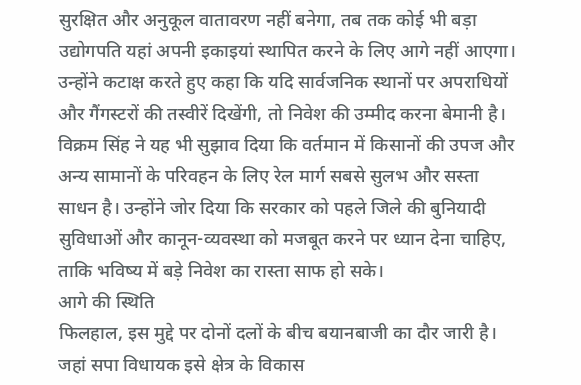सुरक्षित और अनुकूल वातावरण नहीं बनेगा, तब तक कोई भी बड़ा उद्योगपति यहां अपनी इकाइयां स्थापित करने के लिए आगे नहीं आएगा। उन्होंने कटाक्ष करते हुए कहा कि यदि सार्वजनिक स्थानों पर अपराधियों और गैंगस्टरों की तस्वीरें दिखेंगी, तो निवेश की उम्मीद करना बेमानी है।
विक्रम सिंह ने यह भी सुझाव दिया कि वर्तमान में किसानों की उपज और अन्य सामानों के परिवहन के लिए रेल मार्ग सबसे सुलभ और सस्ता साधन है। उन्होंने जोर दिया कि सरकार को पहले जिले की बुनियादी सुविधाओं और कानून-व्यवस्था को मजबूत करने पर ध्यान देना चाहिए, ताकि भविष्य में बड़े निवेश का रास्ता साफ हो सके।
आगे की स्थिति
फिलहाल, इस मुद्दे पर दोनों दलों के बीच बयानबाजी का दौर जारी है। जहां सपा विधायक इसे क्षेत्र के विकास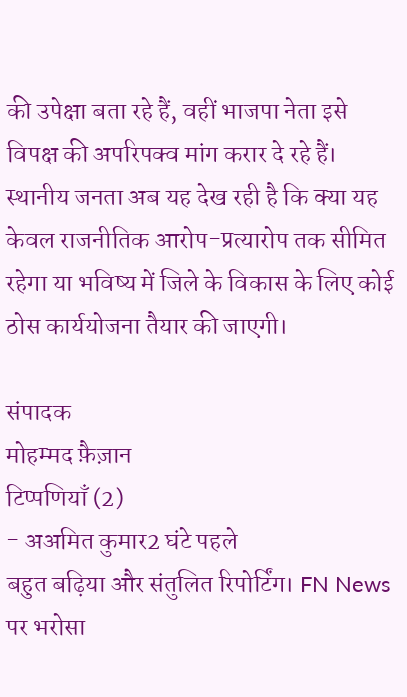की उपेक्षा बता रहे हैं, वहीं भाजपा नेता इसे विपक्ष की अपरिपक्व मांग करार दे रहे हैं। स्थानीय जनता अब यह देख रही है कि क्या यह केवल राजनीतिक आरोप-प्रत्यारोप तक सीमित रहेगा या भविष्य में जिले के विकास के लिए कोई ठोस कार्ययोजना तैयार की जाएगी।

संपादक
मोहम्मद फ़ैज़ान
टिप्पणियाँ (2)
- अअमित कुमार2 घंटे पहले
बहुत बढ़िया और संतुलित रिपोर्टिंग। FN News पर भरोसा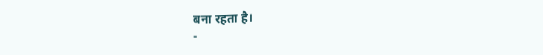बना रहता है।
-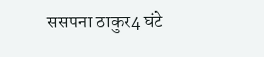ससपना ठाकुर4 घंटे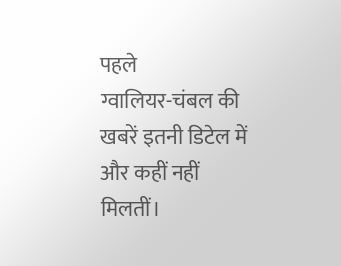पहले
ग्वालियर-चंबल की खबरें इतनी डिटेल में और कहीं नहीं मिलतीं।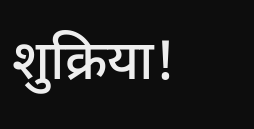शुक्रिया!